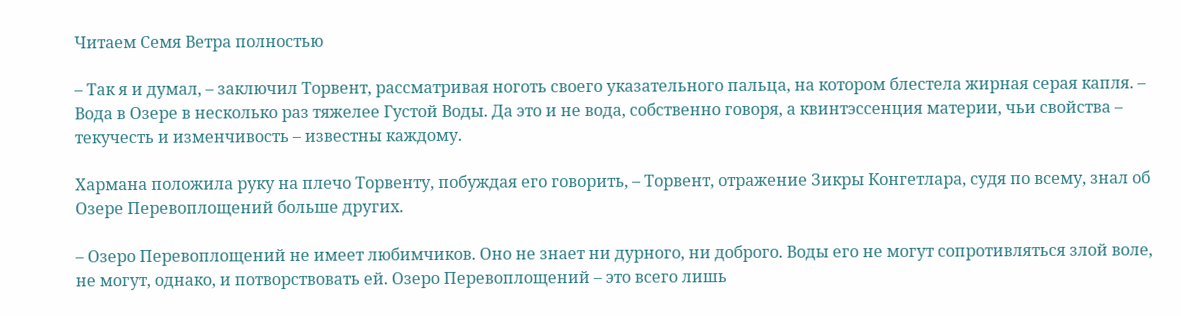Читаем Семя Ветра полностью

– Так я и думал, – заключил Торвент, рассматривая ноготь своего указательного пальца, на котором блестела жирная серая капля. – Вода в Озере в несколько раз тяжелее Густой Воды. Да это и не вода, собственно говоря, а квинтэссенция материи, чьи свойства – текучесть и изменчивость – известны каждому.

Хармана положила руку на плечо Торвенту, побуждая его говорить, – Торвент, отражение Зикры Конгетлара, судя по всему, знал об Озере Перевоплощений больше других.

– Озеро Перевоплощений не имеет любимчиков. Оно не знает ни дурного, ни доброго. Воды его не могут сопротивляться злой воле, не могут, однако, и потворствовать ей. Озеро Перевоплощений – это всего лишь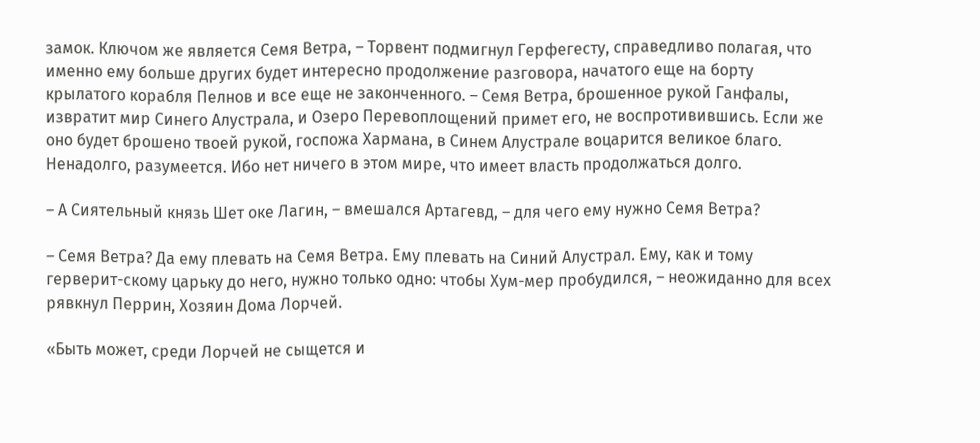замок. Ключом же является Семя Ветра, – Торвент подмигнул Герфегесту, справедливо полагая, что именно ему больше других будет интересно продолжение разговора, начатого еще на борту крылатого корабля Пелнов и все еще не законченного. – Семя Ветра, брошенное рукой Ганфалы, извратит мир Синего Алустрала, и Озеро Перевоплощений примет его, не воспротивившись. Если же оно будет брошено твоей рукой, госпожа Хармана, в Синем Алустрале воцарится великое благо. Ненадолго, разумеется. Ибо нет ничего в этом мире, что имеет власть продолжаться долго.

– А Сиятельный князь Шет оке Лагин, – вмешался Артагевд, – для чего ему нужно Семя Ветра?

– Семя Ветра? Да ему плевать на Семя Ветра. Ему плевать на Синий Алустрал. Ему, как и тому герверит-скому царьку до него, нужно только одно: чтобы Хум-мер пробудился, – неожиданно для всех рявкнул Перрин, Хозяин Дома Лорчей.

«Быть может, среди Лорчей не сыщется и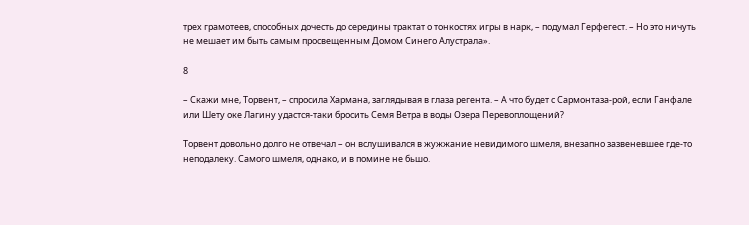трех грамотеев, способных дочесть до середины трактат о тонкостях игры в нарк, – подумал Герфегест. – Но это ничуть не мешает им быть самым просвещенным Домом Синего Алустрала».

8

– Скажи мне, Торвент, – спросила Хармана, заглядывая в глаза регента. – А что будет с Сармонтаза-рой, если Ганфале или Шету оке Лагину удастся-таки бросить Семя Ветра в воды Озера Перевоплощений?

Торвент довольно долго не отвечал – он вслушивался в жужжание невидимого шмеля, внезапно зазвеневшее где-то неподалеку. Самого шмеля, однако, и в помине не бьшо.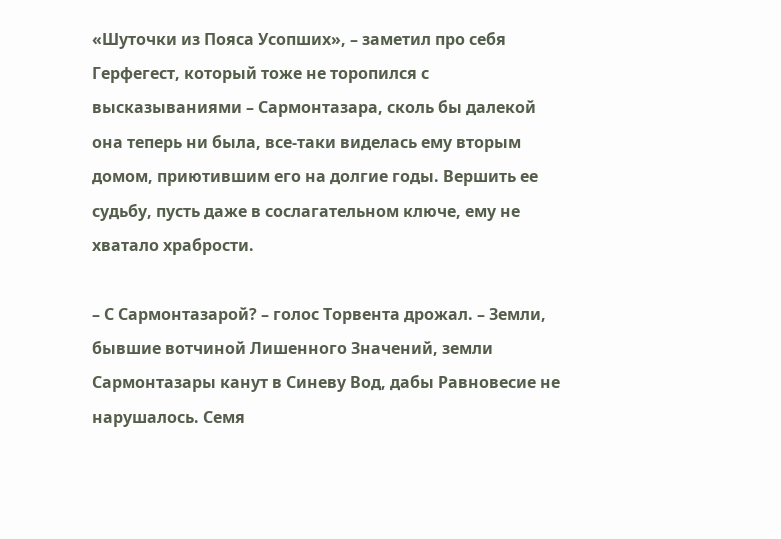«Шуточки из Пояса Усопших», – заметил про себя Герфегест, который тоже не торопился с высказываниями – Сармонтазара, сколь бы далекой она теперь ни была, все-таки виделась ему вторым домом, приютившим его на долгие годы. Вершить ее судьбу, пусть даже в сослагательном ключе, ему не хватало храбрости.

– С Сармонтазарой? – голос Торвента дрожал. – Земли, бывшие вотчиной Лишенного Значений, земли Сармонтазары канут в Синеву Вод, дабы Равновесие не нарушалось. Семя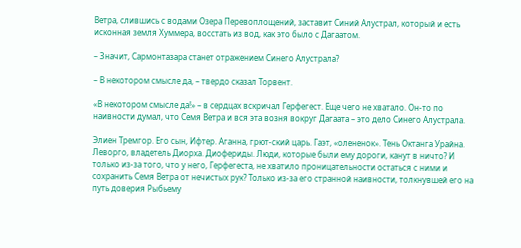Ветра, слившись с водами Озера Перевоплощений, заставит Синий Алустрал, который и есть исконная земля Хуммера, восстать из вод, как это было с Дагаатом.

– Значит, Сармонтазара станет отражением Синего Алустрала?

– В некотором смысле да, – твердо сказал Торвент.

«В некотором смысле да!» – в сердцах вскричал Герфегест. Еще чего не хватало. Он-то по наивности думал, что Семя Ветра и вся эта возня вокруг Дагаата – это дело Синего Алустрала.

Элиен Тремгор. Его сын, Ифтер. Аганна, грют-ский царь. Гаэт, «олененок». Тень Октанга Урайна. Леворго, владетель Диорха. Диофериды. Люди, которые были ему дороги, канут в ничто? И только из-за того, что у него, Герфегеста, не хватило проницательности остаться с ними и сохранить Семя Ветра от нечистых рук? Только из-за его странной наивности, толкнувшей его на путь доверия Рыбьему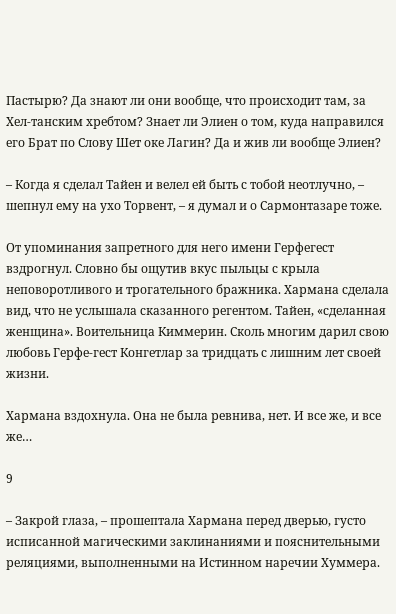Пастырю? Да знают ли они вообще, что происходит там, за Хел-танским хребтом? Знает ли Элиен о том, куда направился его Брат по Слову Шет оке Лагин? Да и жив ли вообще Элиен?

– Когда я сделал Тайен и велел ей быть с тобой неотлучно, – шепнул ему на ухо Торвент, – я думал и о Сармонтазаре тоже.

От упоминания запретного для него имени Герфегест вздрогнул. Словно бы ощутив вкус пыльцы с крыла неповоротливого и трогательного бражника. Хармана сделала вид, что не услышала сказанного регентом. Тайен, «сделанная женщина». Воительница Киммерин. Сколь многим дарил свою любовь Герфе-гест Конгетлар за тридцать с лишним лет своей жизни.

Хармана вздохнула. Она не была ревнива, нет. И все же, и все же…

9

– Закрой глаза, – прошептала Хармана перед дверью, густо исписанной магическими заклинаниями и пояснительными реляциями, выполненными на Истинном наречии Хуммера.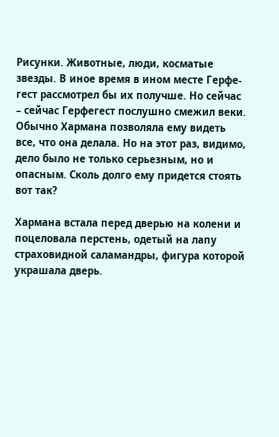Рисунки. Животные, люди, косматые звезды. В иное время в ином месте Герфе-гест рассмотрел бы их получше. Но сейчас – сейчас Герфегест послушно смежил веки. Обычно Хармана позволяла ему видеть все, что она делала. Но на этот раз, видимо, дело было не только серьезным, но и опасным. Сколь долго ему придется стоять вот так?

Хармана встала перед дверью на колени и поцеловала перстень, одетый на лапу страховидной саламандры, фигура которой украшала дверь.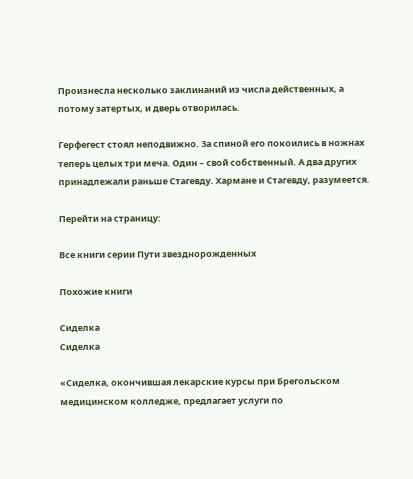Произнесла несколько заклинаний из числа действенных, а потому затертых, и дверь отворилась.

Герфегест стоял неподвижно. За спиной его покоились в ножнах теперь целых три меча. Один – свой собственный. А два других принадлежали раньше Стагевду. Хармане и Стагевду, разумеется.

Перейти на страницу:

Все книги серии Пути звезднорожденных

Похожие книги

Сиделка
Сиделка

«Сиделка, окончившая лекарские курсы при Брегольском медицинском колледже, предлагает услуги по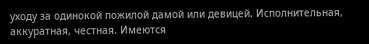уходу за одинокой пожилой дамой или девицей. Исполнительная, аккуратная, честная. Имеются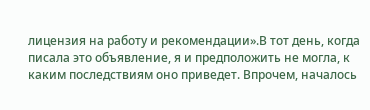лицензия на работу и рекомендации».В тот день, когда писала это объявление, я и предположить не могла, к каким последствиям оно приведет. Впрочем, началось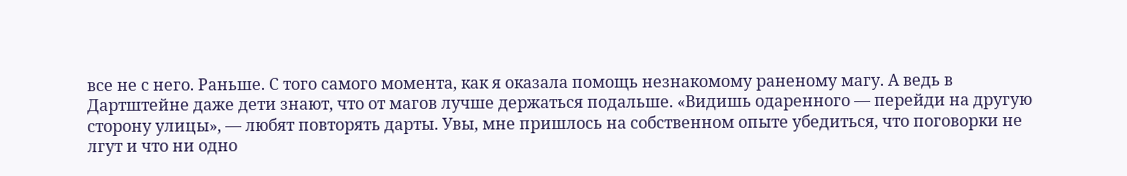все не с него. Раньше. С того самого момента, как я оказала помощь незнакомому раненому магу. А ведь в Дартштейне даже дети знают, что от магов лучше держаться подальше. «Видишь одаренного — перейди на другую сторону улицы», — любят повторять дарты. Увы, мне пришлось на собственном опыте убедиться, что поговорки не лгут и что ни одно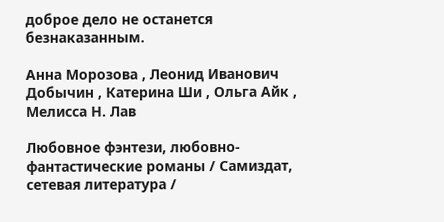доброе дело не останется безнаказанным.

Анна Морозова , Леонид Иванович Добычин , Катерина Ши , Ольга Айк , Мелисса Н. Лав

Любовное фэнтези, любовно-фантастические романы / Самиздат, сетевая литература /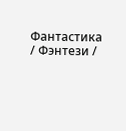Фантастика / Фэнтези /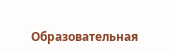Образовательная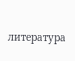литература